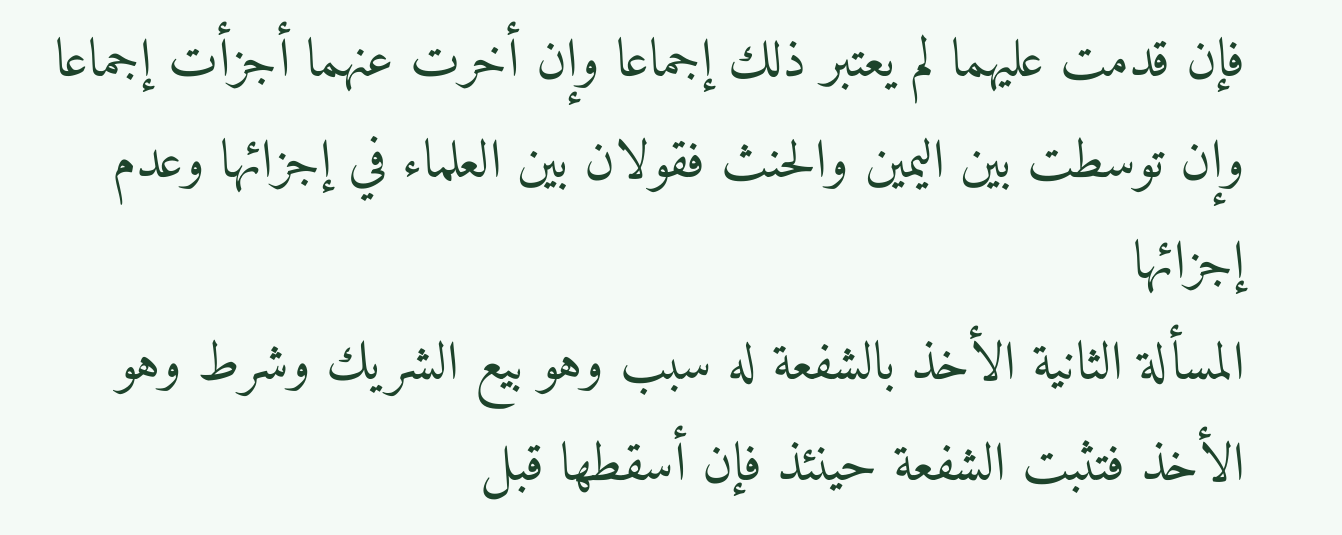فإن قدمت عليهما لم يعتبر ذلك إجماعا وإن أخرت عنهما أجزأت إجماعا وإن توسطت بين اليمين والحنث فقولان بين العلماء في إجزائها وعدم إجزائها
المسألة الثانية الأخذ بالشفعة له سبب وهو بيع الشريك وشرط وهو الأخذ فتثبت الشفعة حينئذ فإن أسقطها قبل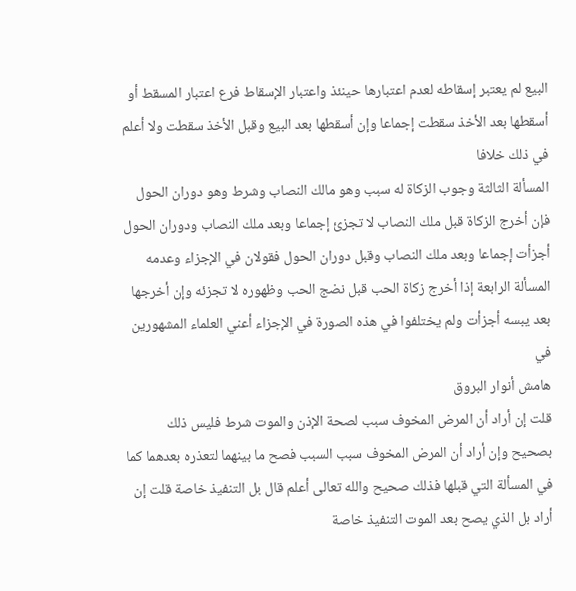البيع لم يعتبر إسقاطه لعدم اعتبارها حينئذ واعتبار الإسقاط فرع اعتبار المسقط أو أسقطها بعد الأخذ سقطت إجماعا وإن أسقطها بعد البيع وقبل الأخذ سقطت ولا أعلم في ذلك خلافا
المسألة الثالثة وجوب الزكاة له سبب وهو مالك النصاب وشرط وهو دوران الحول فإن أخرج الزكاة قبل ملك النصاب لا تجزئ إجماعا وبعد ملك النصاب ودوران الحول أجزأت إجماعا وبعد ملك النصاب وقبل دوران الحول فقولان في الإجزاء وعدمه المسألة الرابعة إذا أخرج زكاة الحب قبل نضج الحب وظهوره لا تجزئه وإن أخرجها بعد يبسه أجزأت ولم يختلفوا في هذه الصورة في الإجزاء أعني العلماء المشهورين في
هامش أنوار البروق
قلت إن أراد أن المرض المخوف سبب لصحة الإذن والموت شرط فليس ذلك بصحيح وإن أراد أن المرض المخوف سبب السبب فصح ما بينهما لتعذره بعدهما كما في المسألة التي قبلها فذلك صحيح والله تعالى أعلم قال بل التنفيذ خاصة قلت إن أراد بل الذي يصح بعد الموت التنفيذ خاصة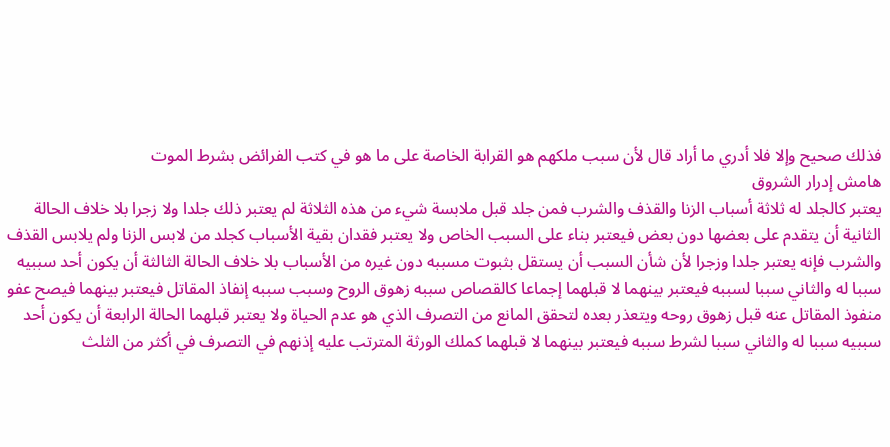فذلك صحيح وإلا فلا أدري ما أراد قال لأن سبب ملكهم هو القرابة الخاصة على ما هو في كتب الفرائض بشرط الموت
هامش إدرار الشروق
يعتبر كالجلد له ثلاثة أسباب الزنا والقذف والشرب فمن جلد قبل ملابسة شيء من هذه الثلاثة لم يعتبر ذلك جلدا ولا زجرا بلا خلاف الحالة الثانية أن يتقدم على بعضها دون بعض فيعتبر بناء على السبب الخاص ولا يعتبر فقدان بقية الأسباب كجلد من لابس الزنا ولم يلابس القذف والشرب فإنه يعتبر جلدا وزجرا لأن شأن السبب أن يستقل بثبوت مسببه دون غيره من الأسباب بلا خلاف الحالة الثالثة أن يكون أحد سببيه سببا له والثاني سببا لسببه فيعتبر بينهما لا قبلهما إجماعا كالقصاص سببه زهوق الروح وسبب سببه إنفاذ المقاتل فيعتبر بينهما فيصح عفو منفوذ المقاتل عنه قبل زهوق روحه ويتعذر بعده لتحقق المانع من التصرف الذي هو عدم الحياة ولا يعتبر قبلهما الحالة الرابعة أن يكون أحد سببيه سببا له والثاني سببا لشرط سببه فيعتبر بينهما لا قبلهما كملك الورثة المترتب عليه إذنهم في التصرف في أكثر من الثلث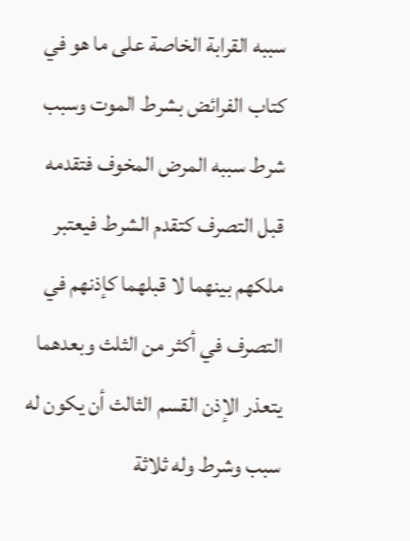سببه القرابة الخاصة على ما هو في كتاب الفرائض بشرط الموت وسبب شرط سببه المرض المخوف فتقدمه قبل التصرف كتقدم الشرط فيعتبر ملكهم بينهما لا قبلهما كإذنهم في التصرف في أكثر من الثلث وبعدهما يتعذر الإذن القسم الثالث أن يكون له سبب وشرط وله ثلاثة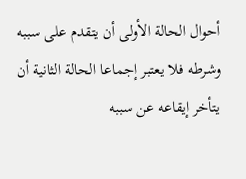أحوال الحالة الأولى أن يتقدم على سببه وشرطه فلا يعتبر إجماعا الحالة الثانية أن يتأخر إيقاعه عن سببه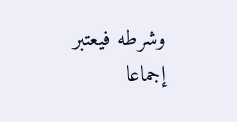وشرطه فيعتبر إجماعا